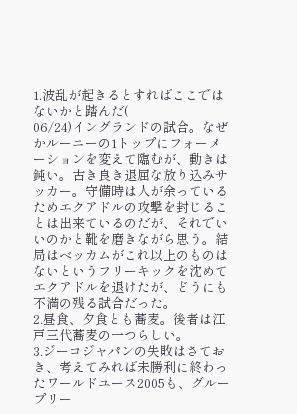1.波乱が起きるとすればここではないかと踏んだ(
06/24)イングランドの試合。なぜかルーニーの1トップにフォーメーションを変えて臨むが、動きは鈍い。古き良き退屈な放り込みサッカー。守備時は人が余っているためエクアドルの攻撃を封じることは出来ているのだが、それでいいのかと靴を磨きながら思う。結局はベッカムがこれ以上のものはないというフリーキックを沈めてエクアドルを退けたが、どうにも不満の残る試合だった。
2.昼食、夕食とも蕎麦。後者は江戸三代蕎麦の一つらしい。
3.ジーコジャパンの失敗はさておき、考えてみれば未勝利に終わったワールドユース2005も、グループリー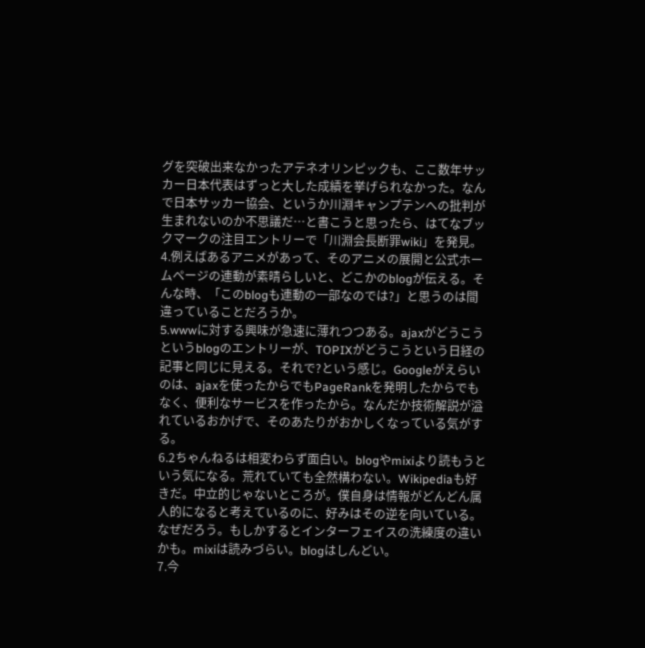グを突破出来なかったアテネオリンピックも、ここ数年サッカー日本代表はずっと大した成績を挙げられなかった。なんで日本サッカー協会、というか川淵キャンプテンへの批判が生まれないのか不思議だ…と書こうと思ったら、はてなブックマークの注目エントリーで「川淵会長断罪wiki」を発見。
4.例えばあるアニメがあって、そのアニメの展開と公式ホームページの連動が素晴らしいと、どこかのblogが伝える。そんな時、「このblogも連動の一部なのでは?」と思うのは間違っていることだろうか。
5.wwwに対する興味が急速に薄れつつある。ajaxがどうこうというblogのエントリーが、TOPIXがどうこうという日経の記事と同じに見える。それで?という感じ。Googleがえらいのは、ajaxを使ったからでもPageRankを発明したからでもなく、便利なサービスを作ったから。なんだか技術解説が溢れているおかげで、そのあたりがおかしくなっている気がする。
6.2ちゃんねるは相変わらず面白い。blogやmixiより読もうという気になる。荒れていても全然構わない。Wikipediaも好きだ。中立的じゃないところが。僕自身は情報がどんどん属人的になると考えているのに、好みはその逆を向いている。なぜだろう。もしかするとインターフェイスの洗練度の違いかも。mixiは読みづらい。blogはしんどい。
7.今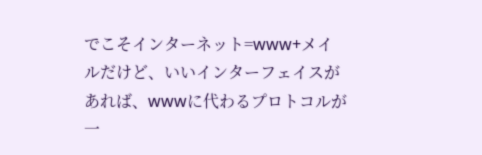でこそインターネット=www+メイルだけど、いいインターフェイスがあれば、wwwに代わるプロトコルが一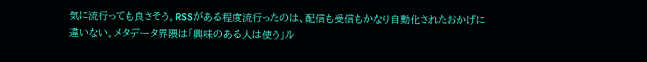気に流行っても良さそう。RSSがある程度流行ったのは、配信も受信もかなり自動化されたおかげに違いない。メタデータ界隈は「興味のある人は使う」ル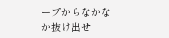ープからなかなか抜け出せ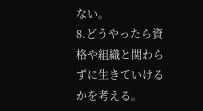ない。
8.どうやったら資格や組織と関わらずに生きていけるかを考える。